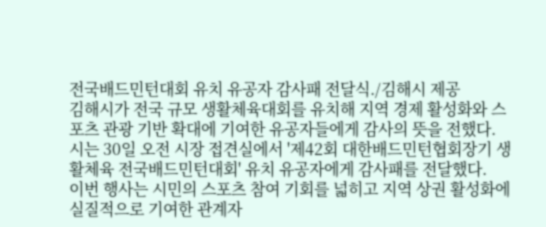전국배드민턴대회 유치 유공자 감사패 전달식./김해시 제공
김해시가 전국 규모 생활체육대회를 유치해 지역 경제 활성화와 스포츠 관광 기반 확대에 기여한 유공자들에게 감사의 뜻을 전했다.
시는 30일 오전 시장 접견실에서 '제42회 대한배드민턴협회장기 생활체육 전국배드민턴대회' 유치 유공자에게 감사패를 전달했다.
이번 행사는 시민의 스포츠 참여 기회를 넓히고 지역 상권 활성화에 실질적으로 기여한 관계자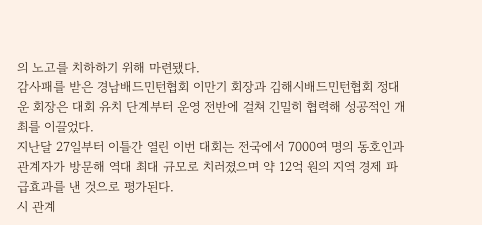의 노고를 치하하기 위해 마련됐다.
감사패를 받은 경남배드민턴협회 이만기 회장과 김해시배드민턴협회 정대운 회장은 대회 유치 단계부터 운영 전반에 걸쳐 긴밀히 협력해 성공적인 개최를 이끌었다.
지난달 27일부터 이틀간 열린 이번 대회는 전국에서 7000여 명의 동호인과 관계자가 방문해 역대 최대 규모로 치러졌으며 약 12억 원의 지역 경제 파급효과를 낸 것으로 평가된다.
시 관계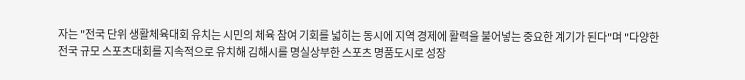자는 "전국 단위 생활체육대회 유치는 시민의 체육 참여 기회를 넓히는 동시에 지역 경제에 활력을 불어넣는 중요한 계기가 된다"며 "다양한 전국 규모 스포츠대회를 지속적으로 유치해 김해시를 명실상부한 스포츠 명품도시로 성장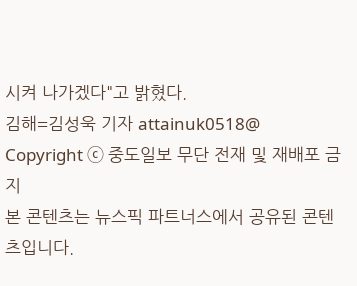시켜 나가겠다"고 밝혔다.
김해=김성욱 기자 attainuk0518@
Copyright ⓒ 중도일보 무단 전재 및 재배포 금지
본 콘텐츠는 뉴스픽 파트너스에서 공유된 콘텐츠입니다.